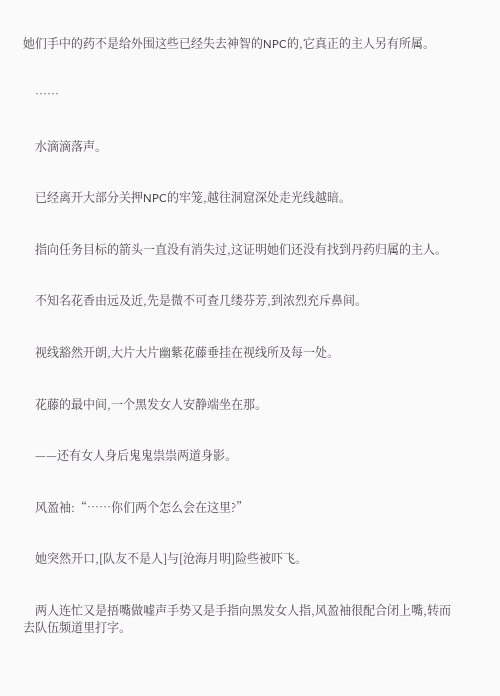她们手中的药不是给外围这些已经失去神智的NPC的,它真正的主人另有所属。


    ……


    水滴滴落声。


    已经离开大部分关押NPC的牢笼,越往洞窟深处走光线越暗。


    指向任务目标的箭头一直没有消失过,这证明她们还没有找到丹药归属的主人。


    不知名花香由远及近,先是微不可查几缕芬芳,到浓烈充斥鼻间。


    视线豁然开朗,大片大片幽紫花藤垂挂在视线所及每一处。


    花藤的最中间,一个黑发女人安静端坐在那。


    ——还有女人身后鬼鬼祟祟两道身影。


    风盈袖:“……你们两个怎么会在这里?”


    她突然开口,[队友不是人]与[沧海月明]险些被吓飞。


    两人连忙又是捂嘴做嘘声手势又是手指向黑发女人指,风盈袖很配合闭上嘴,转而去队伍频道里打字。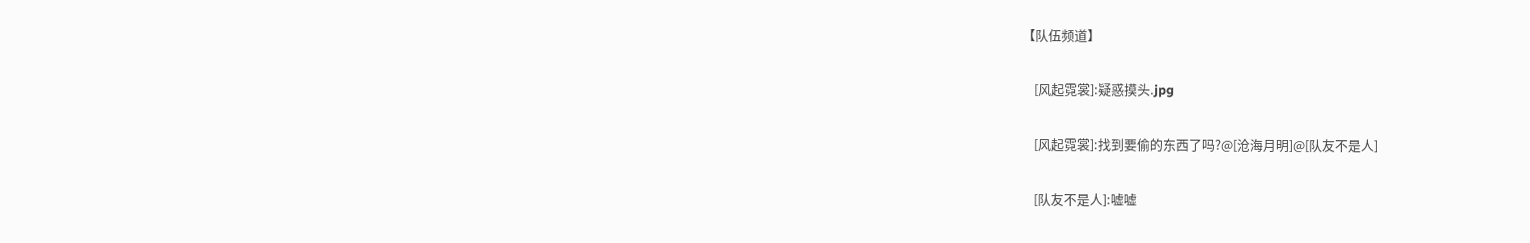【队伍频道】


    [风起霓裳]:疑惑摸头.jpg


    [风起霓裳]:找到要偷的东西了吗?@[沧海月明]@[队友不是人]


    [队友不是人]:嘘嘘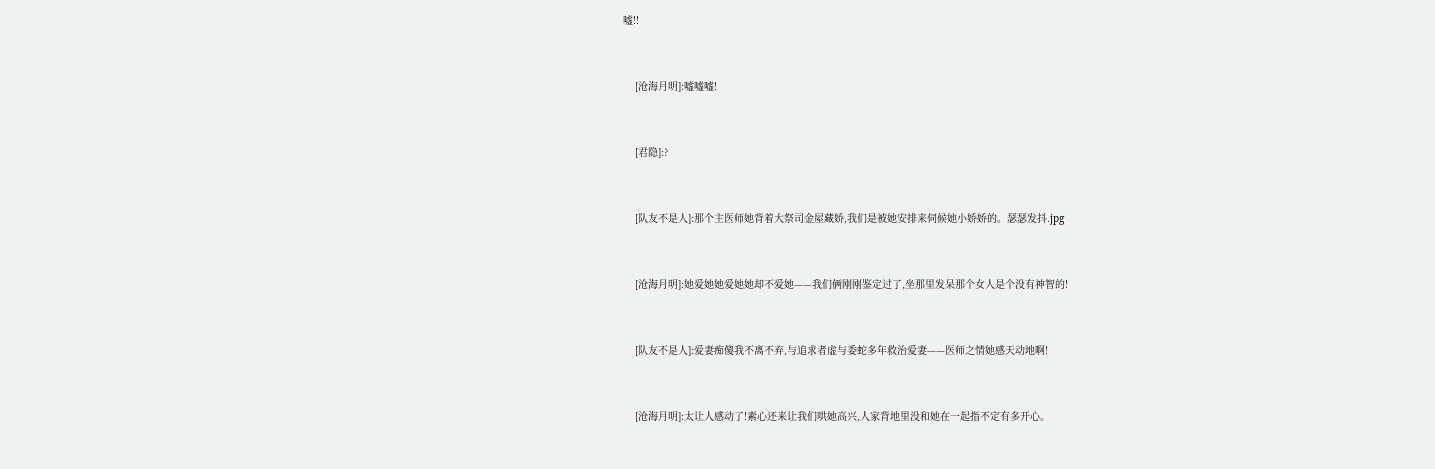嘘!!


    [沧海月明]:嘘嘘嘘!


    [君隐]:?


    [队友不是人]:那个主医师她背着大祭司金屋藏娇,我们是被她安排来伺候她小娇娇的。瑟瑟发抖.jpg


    [沧海月明]:她爱她她爱她她却不爱她——我们俩刚刚鉴定过了,坐那里发呆那个女人是个没有神智的!


    [队友不是人]:爱妻痴傻我不离不弃,与追求者虚与委蛇多年救治爱妻——医师之情她感天动地啊!


    [沧海月明]:太让人感动了!素心还来让我们哄她高兴,人家背地里没和她在一起指不定有多开心。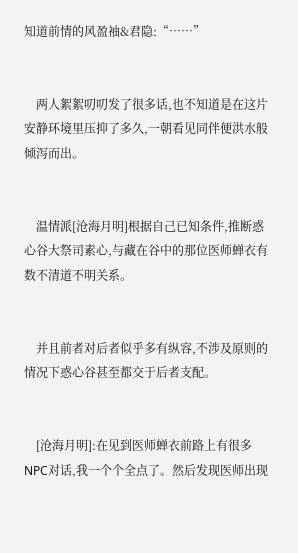知道前情的风盈袖&君隐:“……”


    两人絮絮叨叨发了很多话,也不知道是在这片安静环境里压抑了多久,一朝看见同伴便洪水般倾泻而出。


    温情派[沧海月明]根据自己已知条件,推断惑心谷大祭司素心,与藏在谷中的那位医师蝉衣有数不清道不明关系。


    并且前者对后者似乎多有纵容,不涉及原则的情况下惑心谷甚至都交于后者支配。


    [沧海月明]:在见到医师蝉衣前路上有很多NPC对话,我一个个全点了。然后发现医师出现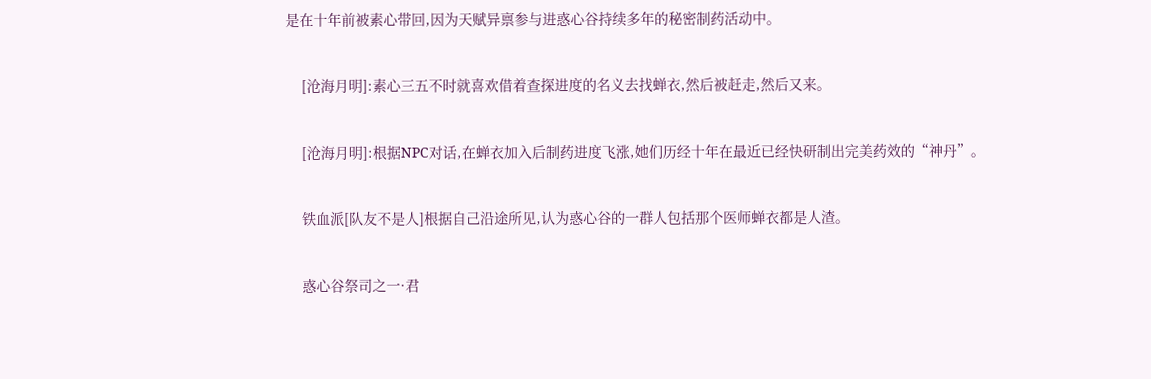是在十年前被素心带回,因为天赋异禀参与进惑心谷持续多年的秘密制药活动中。


    [沧海月明]:素心三五不时就喜欢借着查探进度的名义去找蝉衣,然后被赶走,然后又来。


    [沧海月明]:根据NPC对话,在蝉衣加入后制药进度飞涨,她们历经十年在最近已经快研制出完美药效的“神丹”。


    铁血派[队友不是人]根据自己沿途所见,认为惑心谷的一群人包括那个医师蝉衣都是人渣。


    惑心谷祭司之一·君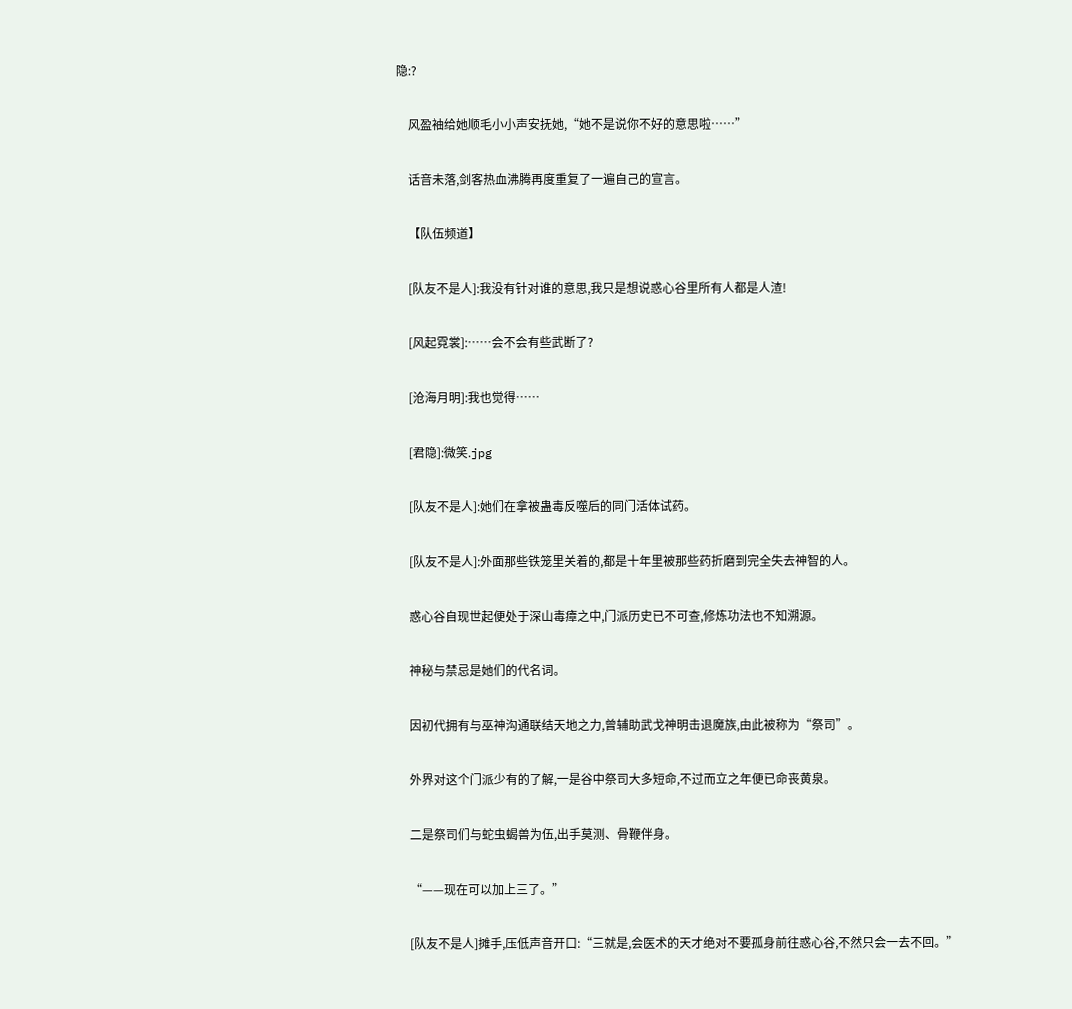隐:?


    风盈袖给她顺毛小小声安抚她,“她不是说你不好的意思啦……”


    话音未落,剑客热血沸腾再度重复了一遍自己的宣言。


    【队伍频道】


    [队友不是人]:我没有针对谁的意思,我只是想说惑心谷里所有人都是人渣!


    [风起霓裳]:……会不会有些武断了?


    [沧海月明]:我也觉得……


    [君隐]:微笑.jpg


    [队友不是人]:她们在拿被蛊毒反噬后的同门活体试药。


    [队友不是人]:外面那些铁笼里关着的,都是十年里被那些药折磨到完全失去神智的人。


    惑心谷自现世起便处于深山毒瘴之中,门派历史已不可查,修炼功法也不知溯源。


    神秘与禁忌是她们的代名词。


    因初代拥有与巫神沟通联结天地之力,曾辅助武戈神明击退魔族,由此被称为“祭司”。


    外界对这个门派少有的了解,一是谷中祭司大多短命,不过而立之年便已命丧黄泉。


    二是祭司们与蛇虫蝎兽为伍,出手莫测、骨鞭伴身。


    “——现在可以加上三了。”


    [队友不是人]摊手,压低声音开口:“三就是,会医术的天才绝对不要孤身前往惑心谷,不然只会一去不回。”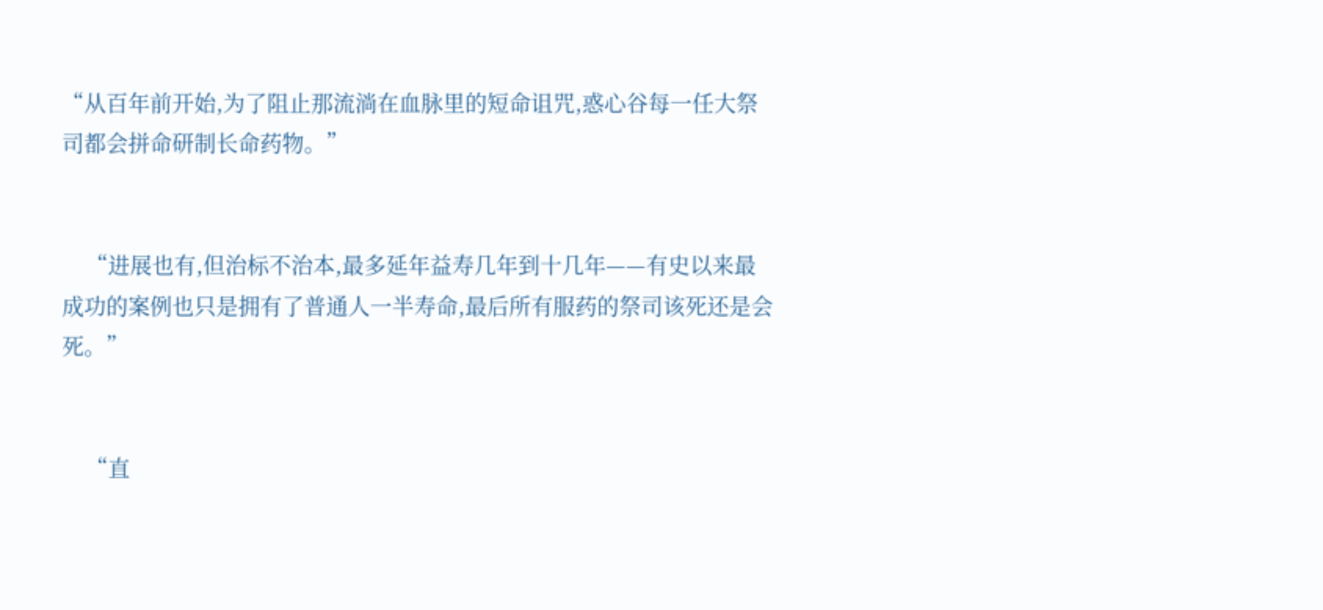“从百年前开始,为了阻止那流淌在血脉里的短命诅咒,惑心谷每一任大祭司都会拼命研制长命药物。”


    “进展也有,但治标不治本,最多延年益寿几年到十几年——有史以来最成功的案例也只是拥有了普通人一半寿命,最后所有服药的祭司该死还是会死。”


    “直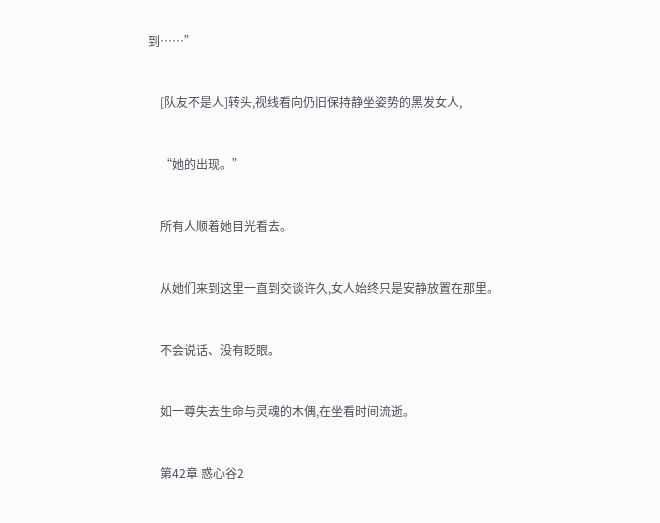到……”


    [队友不是人]转头,视线看向仍旧保持静坐姿势的黑发女人,


    “她的出现。”


    所有人顺着她目光看去。


    从她们来到这里一直到交谈许久,女人始终只是安静放置在那里。


    不会说话、没有眨眼。


    如一尊失去生命与灵魂的木偶,在坐看时间流逝。


    第42章 惑心谷2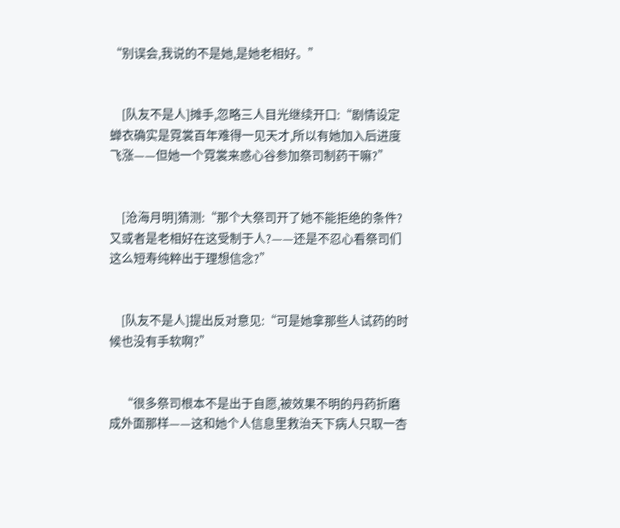“别误会,我说的不是她,是她老相好。”


    [队友不是人]摊手,忽略三人目光继续开口:“剧情设定蝉衣确实是霓裳百年难得一见天才,所以有她加入后进度飞涨——但她一个霓裳来惑心谷参加祭司制药干嘛?”


    [沧海月明]猜测:“那个大祭司开了她不能拒绝的条件?又或者是老相好在这受制于人?——还是不忍心看祭司们这么短寿纯粹出于理想信念?”


    [队友不是人]提出反对意见:“可是她拿那些人试药的时候也没有手软啊?”


    “很多祭司根本不是出于自愿,被效果不明的丹药折磨成外面那样——这和她个人信息里救治天下病人只取一杏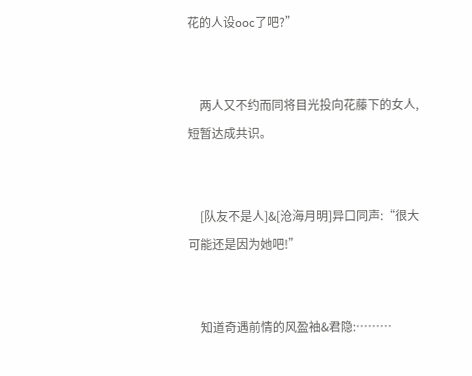花的人设ooc了吧?”


    两人又不约而同将目光投向花藤下的女人,短暂达成共识。


    [队友不是人]&[沧海月明]异口同声:“很大可能还是因为她吧!”


    知道奇遇前情的风盈袖&君隐:………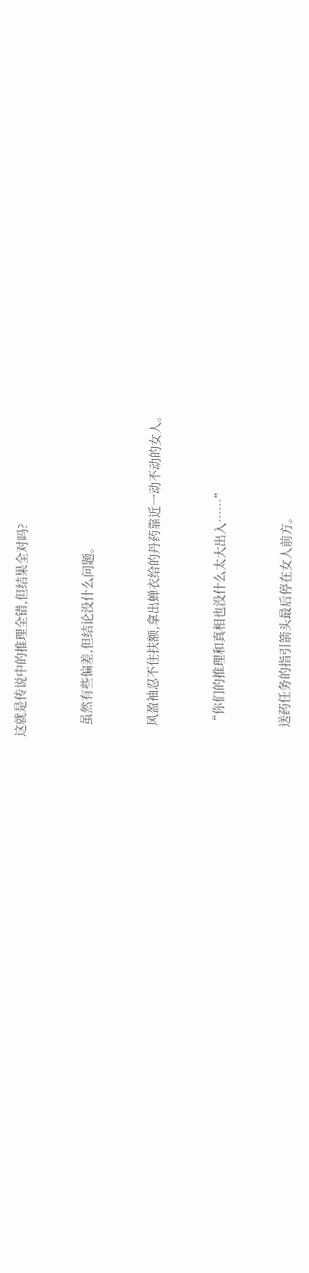这就是传说中的推理全错,但结果全对吗?


    虽然有些偏差,但结论没什么问题。


    风盈袖忍不住扶额,拿出蝉衣给的丹药靠近一动不动的女人。


    “你们的推理和真相也没什么太大出入……”


    送药任务的指引箭头最后停在女人前方。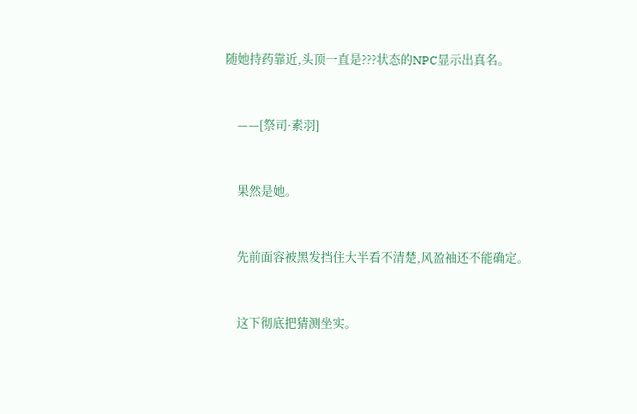随她持药靠近,头顶一直是???状态的NPC显示出真名。


    ——[祭司·素羽]


    果然是她。


    先前面容被黑发挡住大半看不清楚,风盈袖还不能确定。


    这下彻底把猜测坐实。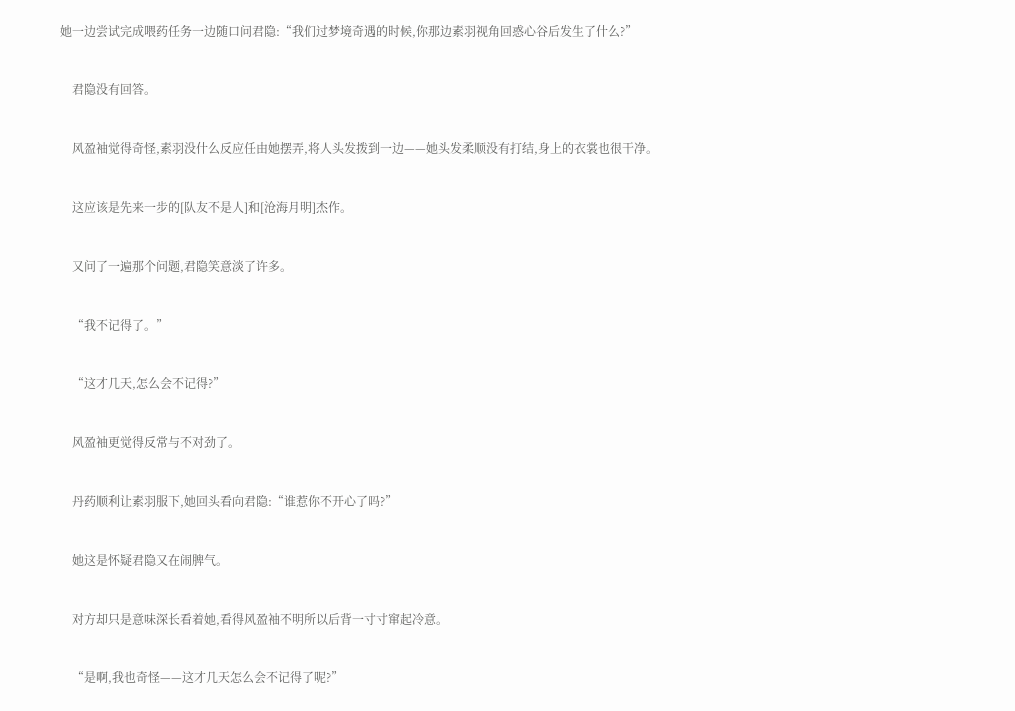她一边尝试完成喂药任务一边随口问君隐:“我们过梦境奇遇的时候,你那边素羽视角回惑心谷后发生了什么?”


    君隐没有回答。


    风盈袖觉得奇怪,素羽没什么反应任由她摆弄,将人头发拨到一边——她头发柔顺没有打结,身上的衣裳也很干净。


    这应该是先来一步的[队友不是人]和[沧海月明]杰作。


    又问了一遍那个问题,君隐笑意淡了许多。


    “我不记得了。”


    “这才几天,怎么会不记得?”


    风盈袖更觉得反常与不对劲了。


    丹药顺利让素羽服下,她回头看向君隐:“谁惹你不开心了吗?”


    她这是怀疑君隐又在闹脾气。


    对方却只是意味深长看着她,看得风盈袖不明所以后背一寸寸窜起冷意。


    “是啊,我也奇怪——这才几天怎么会不记得了呢?”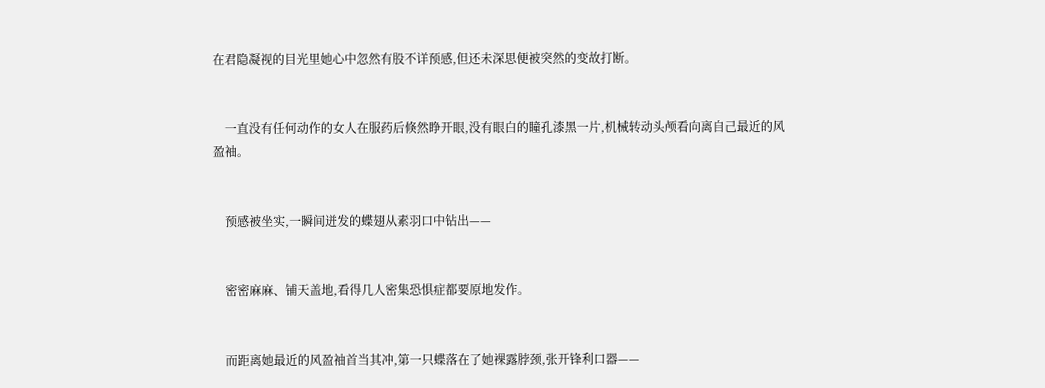在君隐凝视的目光里她心中忽然有股不详预感,但还未深思便被突然的变故打断。


    一直没有任何动作的女人在服药后倏然睁开眼,没有眼白的瞳孔漆黑一片,机械转动头颅看向离自己最近的风盈袖。


    预感被坐实,一瞬间迸发的蝶翅从素羽口中钻出——


    密密麻麻、铺天盖地,看得几人密集恐惧症都要原地发作。


    而距离她最近的风盈袖首当其冲,第一只蝶落在了她裸露脖颈,张开锋利口器——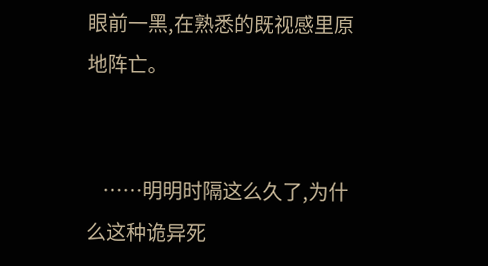眼前一黑,在熟悉的既视感里原地阵亡。


    ……明明时隔这么久了,为什么这种诡异死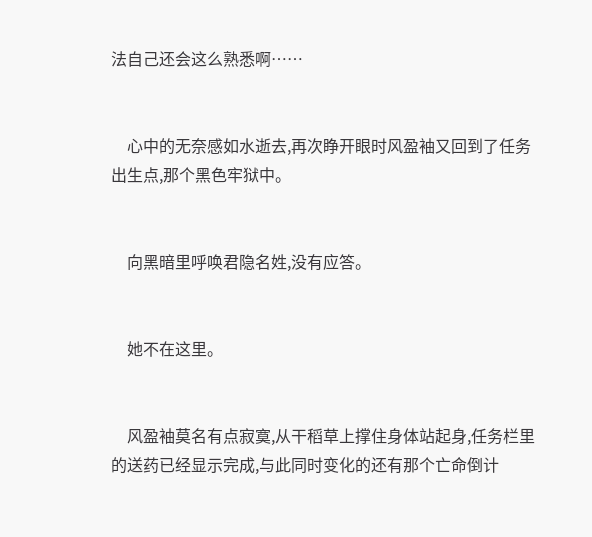法自己还会这么熟悉啊……


    心中的无奈感如水逝去,再次睁开眼时风盈袖又回到了任务出生点,那个黑色牢狱中。


    向黑暗里呼唤君隐名姓,没有应答。


    她不在这里。


    风盈袖莫名有点寂寞,从干稻草上撑住身体站起身,任务栏里的送药已经显示完成,与此同时变化的还有那个亡命倒计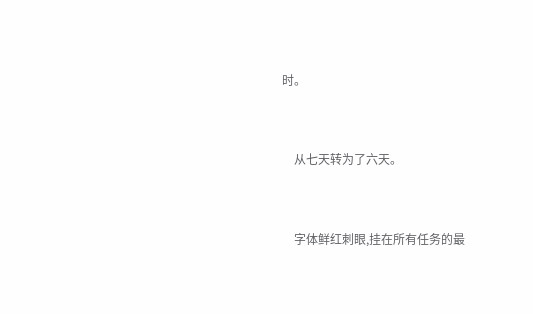时。


    从七天转为了六天。


    字体鲜红刺眼,挂在所有任务的最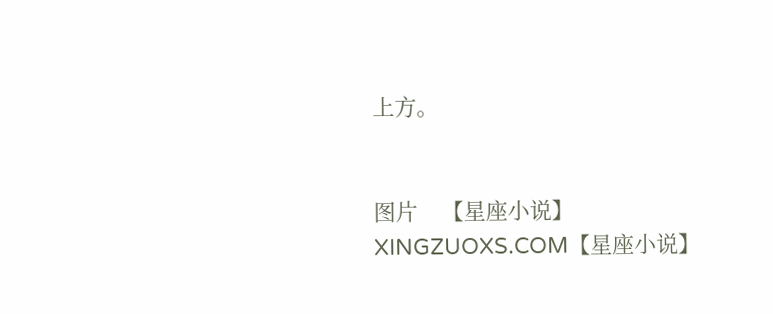上方。


图片    【星座小说】XINGZUOXS.COM【星座小说】